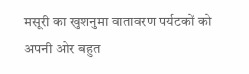मसूरी का खुशनुमा वातावरण पर्यटकों को अपनी ओर बहुत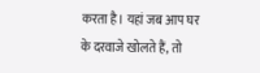करता है। यहां जब आप घर के दरवाजे खोलते हैं, तो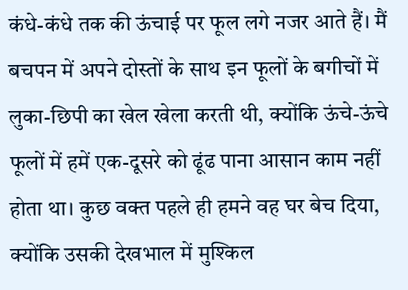कंधे-कंधे तक की ऊंचाई पर फूल लगे नजर आते हैं। मैं बचपन में अपने दोस्तों के साथ इन फूलों के बगीचों में लुका-छिपी का खेल खेला करती थी, क्योंकि ऊंचे-ऊंचे फूलों में हमें एक-दूसरे को ढूंढ पाना आसान काम नहीं होता था। कुछ वक्त पहले ही हमने वह घर बेच दिया, क्योंकि उसकी देखभाल में मुश्किल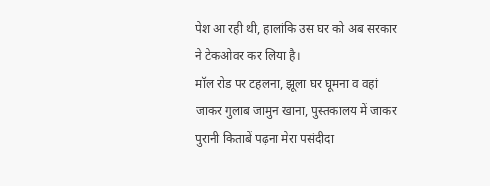पेश आ रही थी, हालांकि उस घर को अब सरकार ने टेकओवर कर लिया है।
मॉल रोड पर टहलना, झूला घर घूमना व वहां जाकर गुलाब जामुन खाना, पुस्तकालय में जाकर पुरानी किताबें पढ़ना मेरा पसंदीदा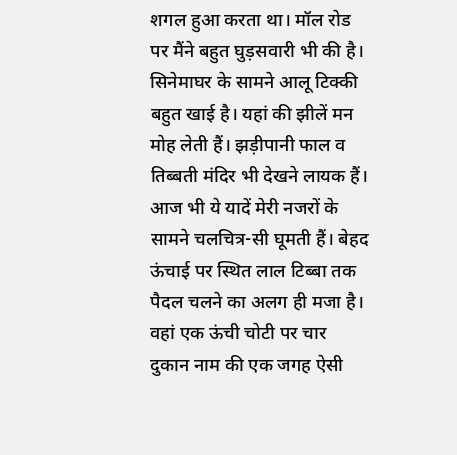शगल हुआ करता था। मॉल रोड पर मैंने बहुत घुड़सवारी भी की है। सिनेमाघर के सामने आलू टिक्की बहुत खाई है। यहां की झीलें मन मोह लेती हैं। झड़ीपानी फाल व तिब्बती मंदिर भी देखने लायक हैं। आज भी ये यादें मेरी नजरों के सामने चलचित्र-सी घूमती हैं। बेहद ऊंचाई पर स्थित लाल टिब्बा तक पैदल चलने का अलग ही मजा है। वहां एक ऊंची चोटी पर चार दुकान नाम की एक जगह ऐसी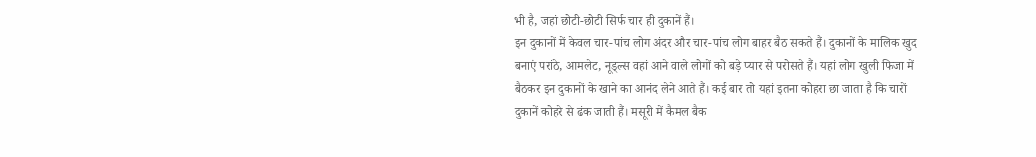भी है, जहां छोटी-छोटी सिर्फ चार ही दुकानें हैं।
इन दुकानों में केवल चार-पांच लोग अंदर और चार-पांच लोग बाहर बैठ सकते हैं। दुकानों के मालिक खुद बनाएं परांठे, आमलेट, नूड्ल्स वहां आने वाले लोगों को बड़े प्यार से परोसते हैं। यहां लोग खुली फिजा में बैठकर इन दुकानों के खाने का आनंद लेने आते हैं। कई बार तो यहां इतना कोहरा छा जाता है कि चारों दुकानें कोहरे से ढंक जाती हैं। मसूरी में कैमल बैक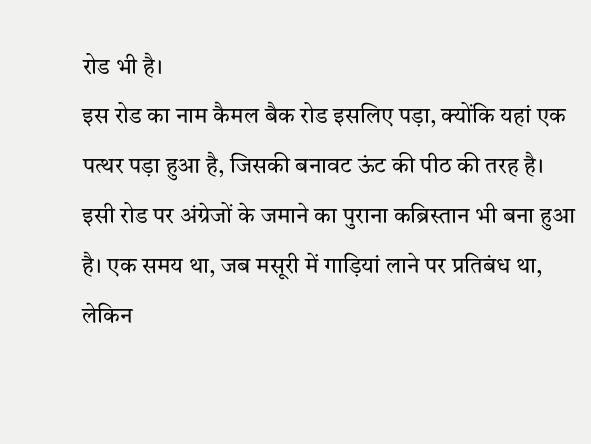रोड भी है।
इस रोड का नाम कैमल बैक रोड इसलिए पड़ा, क्योंकि यहां एक पत्थर पड़ा हुआ है, जिसकी बनावट ऊंट की पीठ की तरह है। इसी रोड पर अंग्रेजों के जमाने का पुराना कब्रिस्तान भी बना हुआ है। एक समय था, जब मसूरी में गाड़ियां लाने पर प्रतिबंध था, लेकिन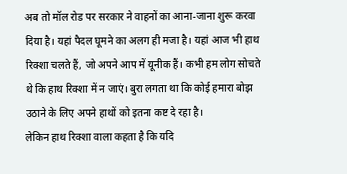अब तो मॉल रोड पर सरकार ने वाहनों का आना-जाना शुरू करवा दिया है। यहां पैदल घूमने का अलग ही मजा है। यहां आज भी हाथ रिक्शा चलते हैं, जो अपने आप में यूनीक हैं। कभी हम लोग सोचते थे कि हाथ रिक्शा में न जाएं। बुरा लगता था कि कोई हमारा बोझ उठाने के लिए अपने हाथों को इतना कष्ट दे रहा है।
लेकिन हाथ रिक्शा वाला कहता है कि यदि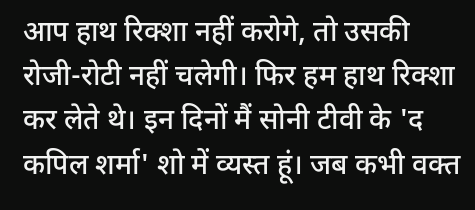आप हाथ रिक्शा नहीं करोगे, तो उसकी रोजी-रोटी नहीं चलेगी। फिर हम हाथ रिक्शा कर लेते थे। इन दिनों मैं सोनी टीवी के 'द कपिल शर्मा' शो में व्यस्त हूं। जब कभी वक्त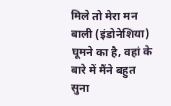मिले तो मेरा मन बाली (इंडोनेशिया) घूमने का है, वहां के बारे में मैंने बहुत सुना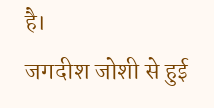है।
जगदीश जोशी से हुई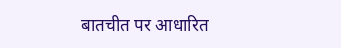बातचीत पर आधारित